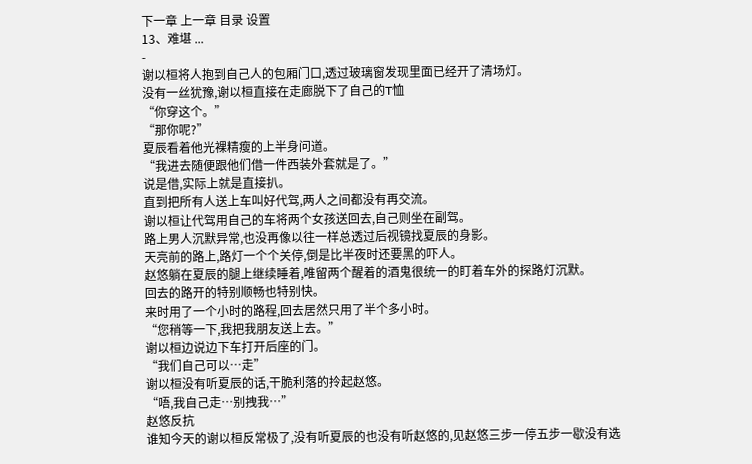下一章 上一章 目录 设置
13、难堪 ...
-
谢以桓将人抱到自己人的包厢门口,透过玻璃窗发现里面已经开了清场灯。
没有一丝犹豫,谢以桓直接在走廊脱下了自己的T恤
“你穿这个。”
“那你呢?”
夏辰看着他光裸精瘦的上半身问道。
“我进去随便跟他们借一件西装外套就是了。”
说是借,实际上就是直接扒。
直到把所有人送上车叫好代驾,两人之间都没有再交流。
谢以桓让代驾用自己的车将两个女孩送回去,自己则坐在副驾。
路上男人沉默异常,也没再像以往一样总透过后视镜找夏辰的身影。
天亮前的路上,路灯一个个关停,倒是比半夜时还要黑的吓人。
赵悠躺在夏辰的腿上继续睡着,唯留两个醒着的酒鬼很统一的盯着车外的探路灯沉默。
回去的路开的特别顺畅也特别快。
来时用了一个小时的路程,回去居然只用了半个多小时。
“您稍等一下,我把我朋友送上去。”
谢以桓边说边下车打开后座的门。
“我们自己可以…走”
谢以桓没有听夏辰的话,干脆利落的拎起赵悠。
“唔,我自己走…别拽我…”
赵悠反抗
谁知今天的谢以桓反常极了,没有听夏辰的也没有听赵悠的,见赵悠三步一停五步一歇没有选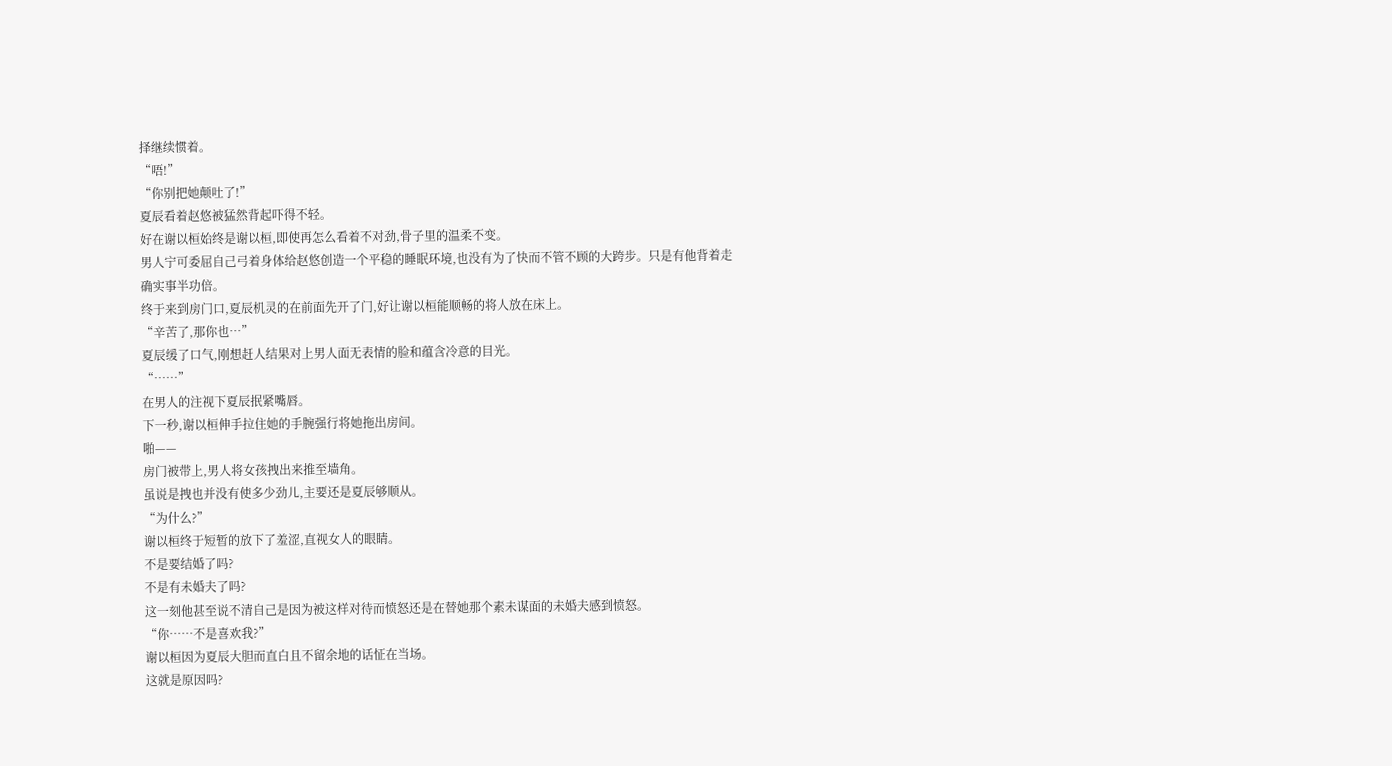择继续惯着。
“唔!”
“你别把她颠吐了!”
夏辰看着赵悠被猛然背起吓得不轻。
好在谢以桓始终是谢以桓,即使再怎么看着不对劲,骨子里的温柔不变。
男人宁可委屈自己弓着身体给赵悠创造一个平稳的睡眠环境,也没有为了快而不管不顾的大跨步。只是有他背着走确实事半功倍。
终于来到房门口,夏辰机灵的在前面先开了门,好让谢以桓能顺畅的将人放在床上。
“辛苦了,那你也…”
夏辰缓了口气,刚想赶人结果对上男人面无表情的脸和蕴含冷意的目光。
“……”
在男人的注视下夏辰抿紧嘴唇。
下一秒,谢以桓伸手拉住她的手腕强行将她拖出房间。
啪——
房门被带上,男人将女孩拽出来推至墙角。
虽说是拽也并没有使多少劲儿,主要还是夏辰够顺从。
“为什么?”
谢以桓终于短暂的放下了羞涩,直视女人的眼睛。
不是要结婚了吗?
不是有未婚夫了吗?
这一刻他甚至说不清自己是因为被这样对待而愤怒还是在替她那个素未谋面的未婚夫感到愤怒。
“你……不是喜欢我?”
谢以桓因为夏辰大胆而直白且不留余地的话怔在当场。
这就是原因吗?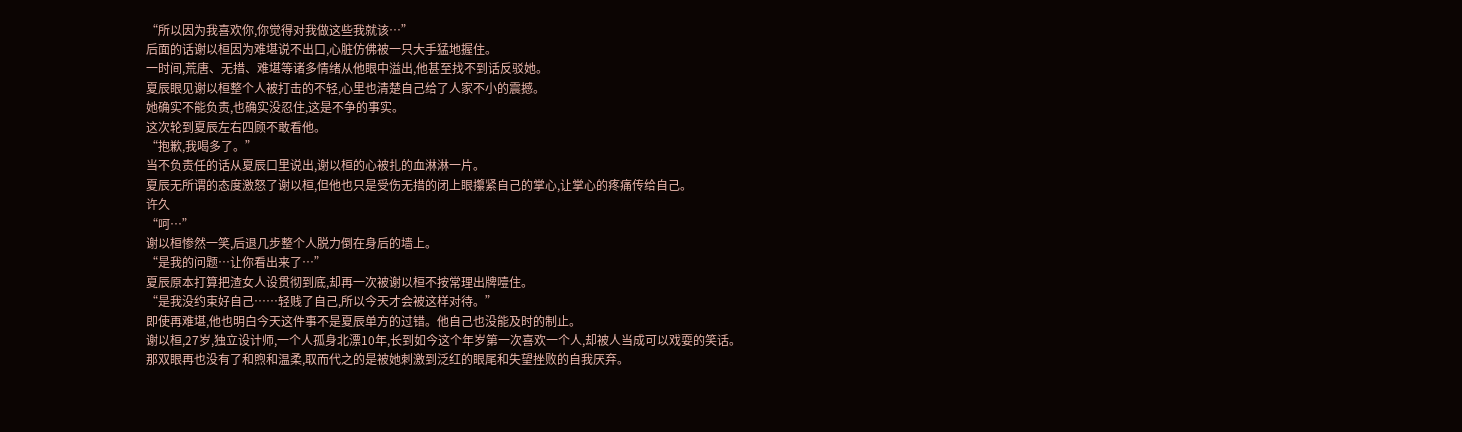“所以因为我喜欢你,你觉得对我做这些我就该…”
后面的话谢以桓因为难堪说不出口,心脏仿佛被一只大手猛地握住。
一时间,荒唐、无措、难堪等诸多情绪从他眼中溢出,他甚至找不到话反驳她。
夏辰眼见谢以桓整个人被打击的不轻,心里也清楚自己给了人家不小的震撼。
她确实不能负责,也确实没忍住,这是不争的事实。
这次轮到夏辰左右四顾不敢看他。
“抱歉,我喝多了。”
当不负责任的话从夏辰口里说出,谢以桓的心被扎的血淋淋一片。
夏辰无所谓的态度激怒了谢以桓,但他也只是受伤无措的闭上眼攥紧自己的掌心,让掌心的疼痛传给自己。
许久
“呵…”
谢以桓惨然一笑,后退几步整个人脱力倒在身后的墙上。
“是我的问题…让你看出来了…”
夏辰原本打算把渣女人设贯彻到底,却再一次被谢以桓不按常理出牌噎住。
“是我没约束好自己……轻贱了自己,所以今天才会被这样对待。”
即使再难堪,他也明白今天这件事不是夏辰单方的过错。他自己也没能及时的制止。
谢以桓,27岁,独立设计师,一个人孤身北漂10年,长到如今这个年岁第一次喜欢一个人,却被人当成可以戏耍的笑话。
那双眼再也没有了和煦和温柔,取而代之的是被她刺激到泛红的眼尾和失望挫败的自我厌弃。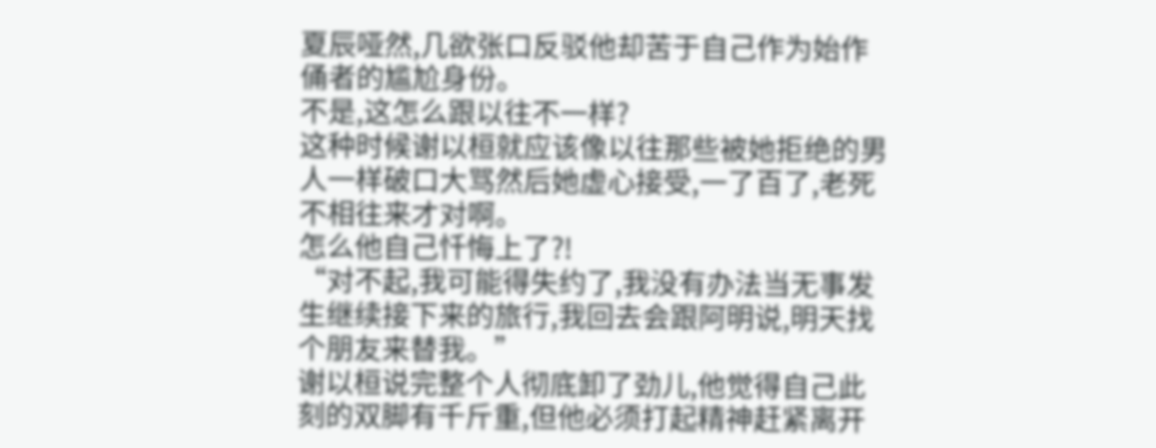夏辰哑然,几欲张口反驳他却苦于自己作为始作俑者的尴尬身份。
不是,这怎么跟以往不一样?
这种时候谢以桓就应该像以往那些被她拒绝的男人一样破口大骂然后她虚心接受,一了百了,老死不相往来才对啊。
怎么他自己忏悔上了?!
“对不起,我可能得失约了,我没有办法当无事发生继续接下来的旅行,我回去会跟阿明说,明天找个朋友来替我。”
谢以桓说完整个人彻底卸了劲儿,他觉得自己此刻的双脚有千斤重,但他必须打起精神赶紧离开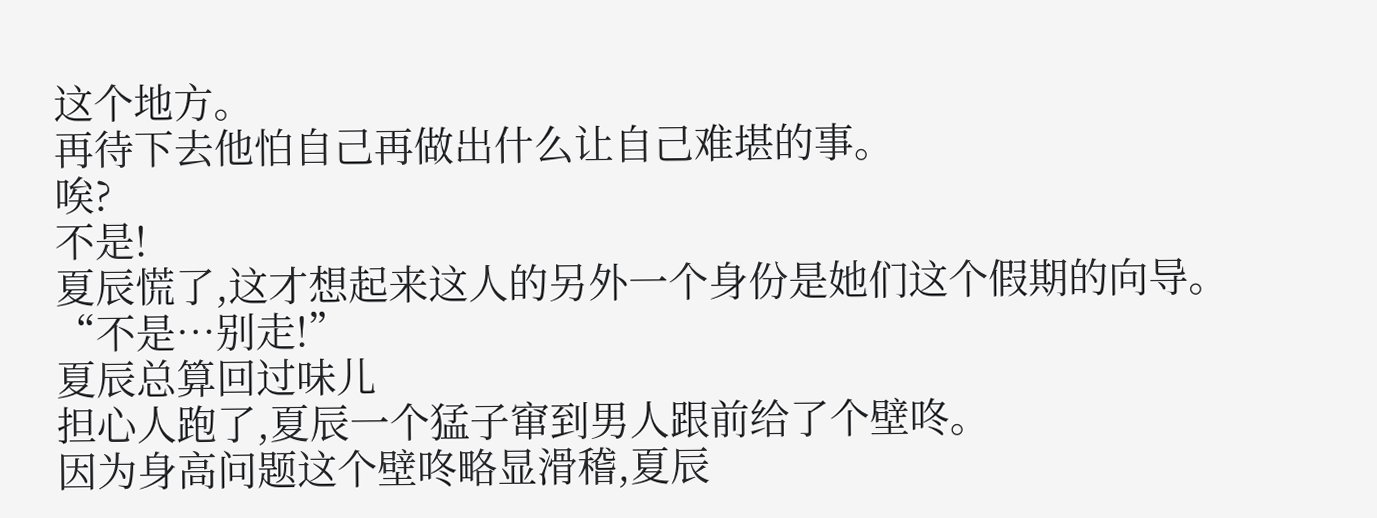这个地方。
再待下去他怕自己再做出什么让自己难堪的事。
唉?
不是!
夏辰慌了,这才想起来这人的另外一个身份是她们这个假期的向导。
“不是…别走!”
夏辰总算回过味儿
担心人跑了,夏辰一个猛子窜到男人跟前给了个壁咚。
因为身高问题这个壁咚略显滑稽,夏辰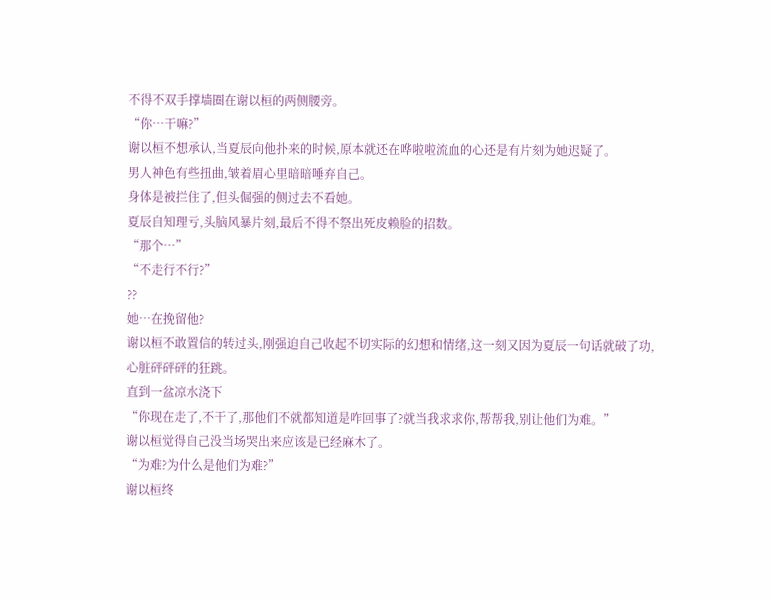不得不双手撑墙圈在谢以桓的两侧腰旁。
“你…干嘛?”
谢以桓不想承认,当夏辰向他扑来的时候,原本就还在哗啦啦流血的心还是有片刻为她迟疑了。
男人神色有些扭曲,皱着眉心里暗暗唾弃自己。
身体是被拦住了,但头倔强的侧过去不看她。
夏辰自知理亏,头脑风暴片刻,最后不得不祭出死皮赖脸的招数。
“那个…”
“不走行不行?”
??
她…在挽留他?
谢以桓不敢置信的转过头,刚强迫自己收起不切实际的幻想和情绪,这一刻又因为夏辰一句话就破了功,心脏砰砰砰的狂跳。
直到一盆凉水浇下
“你现在走了,不干了,那他们不就都知道是咋回事了?就当我求求你,帮帮我,别让他们为难。”
谢以桓觉得自己没当场哭出来应该是已经麻木了。
“为难?为什么是他们为难?”
谢以桓终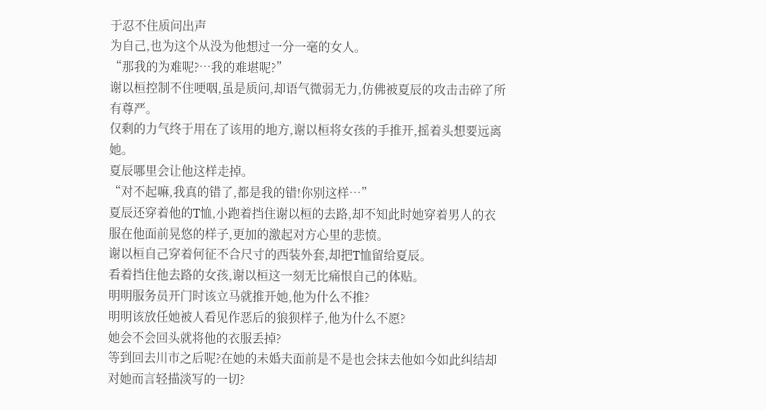于忍不住质问出声
为自己,也为这个从没为他想过一分一毫的女人。
“那我的为难呢?…我的难堪呢?”
谢以桓控制不住哽咽,虽是质问,却语气微弱无力,仿佛被夏辰的攻击击碎了所有尊严。
仅剩的力气终于用在了该用的地方,谢以桓将女孩的手推开,摇着头想要远离她。
夏辰哪里会让他这样走掉。
“对不起嘛,我真的错了,都是我的错!你别这样…”
夏辰还穿着他的T恤,小跑着挡住谢以桓的去路,却不知此时她穿着男人的衣服在他面前晃悠的样子,更加的激起对方心里的悲愤。
谢以桓自己穿着何征不合尺寸的西装外套,却把T恤留给夏辰。
看着挡住他去路的女孩,谢以桓这一刻无比痛恨自己的体贴。
明明服务员开门时该立马就推开她,他为什么不推?
明明该放任她被人看见作恶后的狼狈样子,他为什么不愿?
她会不会回头就将他的衣服丢掉?
等到回去川市之后呢?在她的未婚夫面前是不是也会抹去他如今如此纠结却对她而言轻描淡写的一切?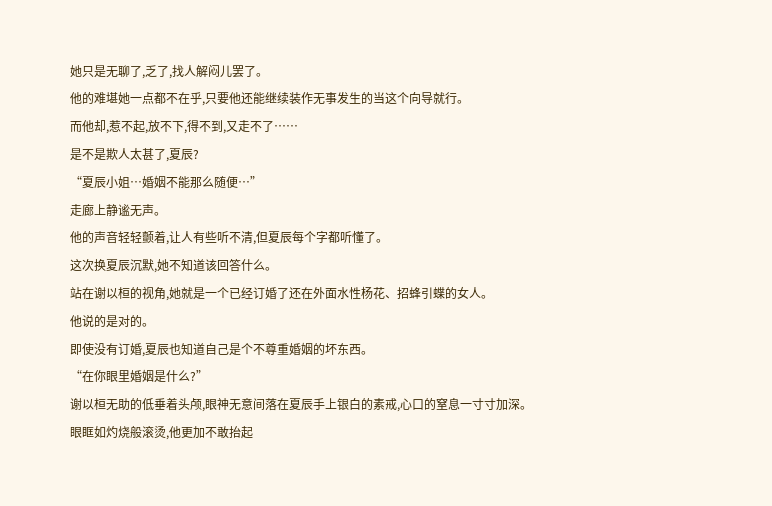她只是无聊了,乏了,找人解闷儿罢了。
他的难堪她一点都不在乎,只要他还能继续装作无事发生的当这个向导就行。
而他却,惹不起,放不下,得不到,又走不了……
是不是欺人太甚了,夏辰?
“夏辰小姐…婚姻不能那么随便…”
走廊上静谧无声。
他的声音轻轻颤着,让人有些听不清,但夏辰每个字都听懂了。
这次换夏辰沉默,她不知道该回答什么。
站在谢以桓的视角,她就是一个已经订婚了还在外面水性杨花、招蜂引蝶的女人。
他说的是对的。
即使没有订婚,夏辰也知道自己是个不尊重婚姻的坏东西。
“在你眼里婚姻是什么?”
谢以桓无助的低垂着头颅,眼神无意间落在夏辰手上银白的素戒,心口的窒息一寸寸加深。
眼眶如灼烧般滚烫,他更加不敢抬起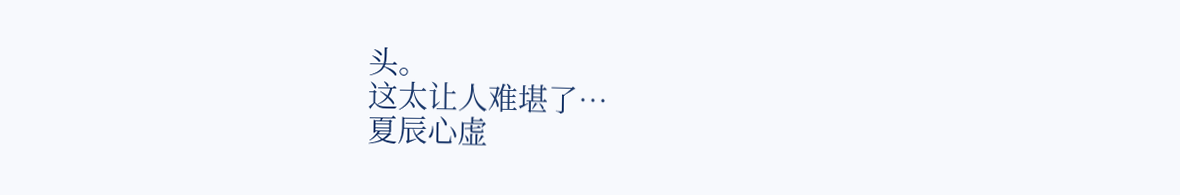头。
这太让人难堪了…
夏辰心虚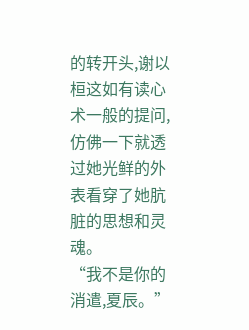的转开头,谢以桓这如有读心术一般的提问,仿佛一下就透过她光鲜的外表看穿了她肮脏的思想和灵魂。
“我不是你的消遣,夏辰。”